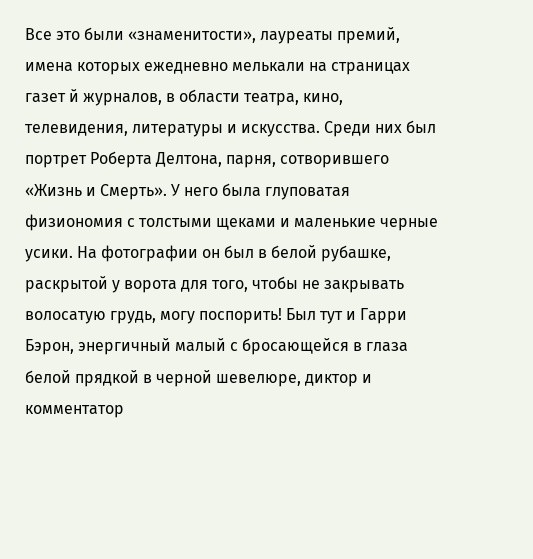Все это были «знаменитости», лауреаты премий, имена которых ежедневно мелькали на страницах газет й журналов, в области театра, кино, телевидения, литературы и искусства. Среди них был портрет Роберта Делтона, парня, сотворившего «Жизнь и Смерть». У него была глуповатая физиономия с толстыми щеками и маленькие черные усики. На фотографии он был в белой рубашке, раскрытой у ворота для того, чтобы не закрывать волосатую грудь, могу поспорить! Был тут и Гарри Бэрон, энергичный малый с бросающейся в глаза белой прядкой в черной шевелюре, диктор и комментатор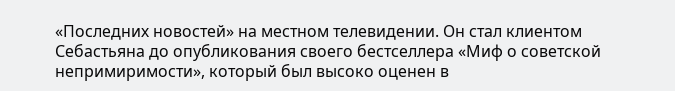«Последних новостей» на местном телевидении. Он стал клиентом Себастьяна до опубликования своего бестселлера «Миф о советской непримиримости», который был высоко оценен в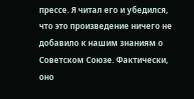прессе. Я читал его и убедился, что это произведение ничего не добавило к нашим знаниям о Советском Союзе. Фактически, оно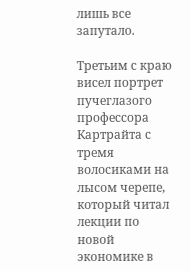лишь все запутало.

Третьим с краю висел портрет пучеглазого профессора Картрайта с тремя волосиками на лысом черепе, который читал лекции по новой экономике в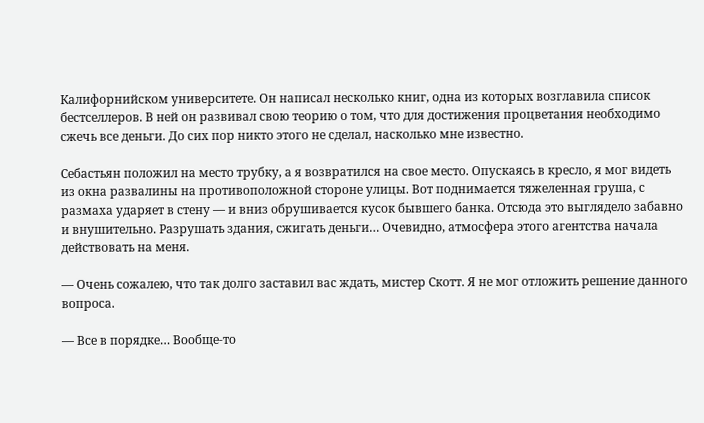Калифорнийском университете. Он написал несколько книг, одна из которых возглавила список бестселлеров. В ней он развивал свою теорию о том, что для достижения процветания необходимо сжечь все деньги. До сих пор никто этого не сделал, насколько мне известно.

Себастьян положил на место трубку, а я возвратился на свое место. Опускаясь в кресло, я мог видеть из окна развалины на противоположной стороне улицы. Вот поднимается тяжеленная груша, с размаха ударяет в стену — и вниз обрушивается кусок бывшего банка. Отсюда это выглядело забавно и внушительно. Разрушать здания, сжигать деньги… Очевидно, атмосфера этого агентства начала действовать на меня.

— Очень сожалею, что так долго заставил вас ждать, мистер Скотт. Я не мог отложить решение данного вопроса.

— Все в порядке… Вообще-то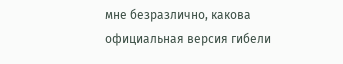мне безразлично, какова официальная версия гибели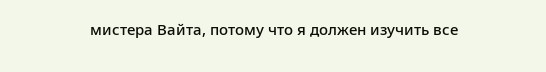мистера Вайта, потому что я должен изучить все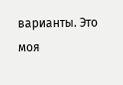варианты. Это моя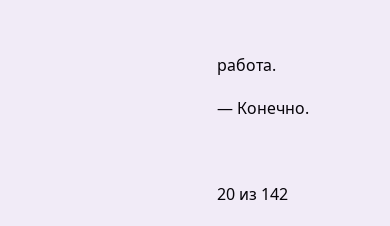работа.

— Конечно.



20 из 142